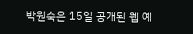박원숙은 15일 공개된 웹 예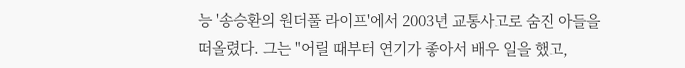능 '송승환의 원더풀 라이프'에서 2003년 교통사고로 숨진 아들을 떠올렸다. 그는 "어릴 때부터 연기가 좋아서 배우 일을 했고,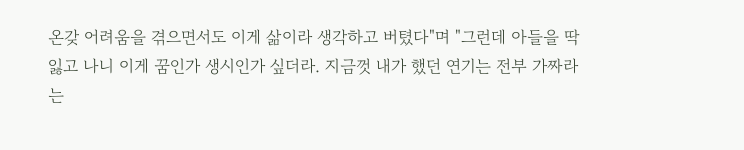온갖 어려움을 겪으면서도 이게 삶이라 생각하고 버텼다"며 "그런데 아들을 딱 잃고 나니 이게 꿈인가 생시인가 싶더라. 지금껏 내가 했던 연기는 전부 가짜라는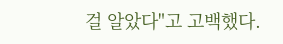걸 알았다"고 고백했다.